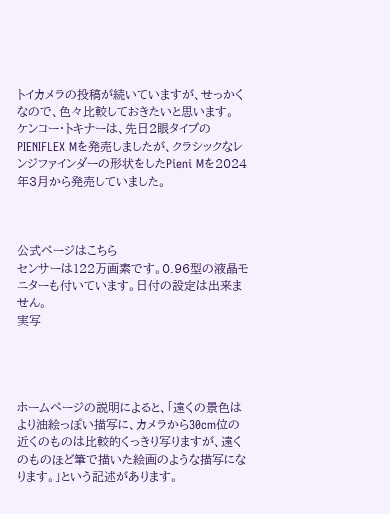トイカメラの投稿が続いていますが、せっかくなので、色々比較しておきたいと思います。
ケンコー・トキナーは、先日2眼タイプのPIENIFLEX Mを発売しましたが、クラシックなレンジファインダーの形状をしたPieni Mを2024年3月から発売していました。



公式ページはこちら
センサーは122万画素です。0.96型の液晶モニターも付いています。日付の設定は出来ません。
実写




ホームページの説明によると、「遠くの景色はより油絵っぽい描写に、カメラから30cm位の近くのものは比較的くっきり写りますが、遠くのものほど筆で描いた絵画のような描写になります。」という記述があります。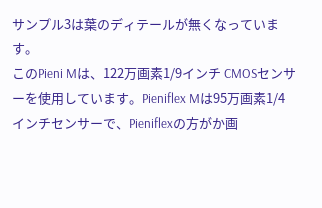サンプル3は葉のディテールが無くなっています。
このPieni Mは、122万画素1/9インチ CMOSセンサーを使用しています。Pieniflex Mは95万画素1/4インチセンサーで、Pieniflexの方がか画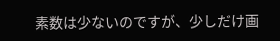素数は少ないのですが、少しだけ画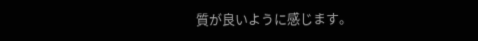質が良いように感じます。